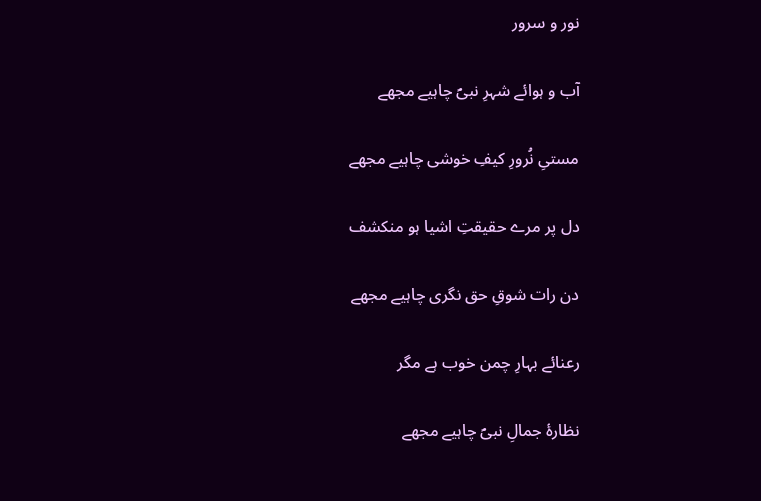نور و سرور

آب و ہوائے شہرِ نبیؐ چاہیے مجھے

مستیِ نُرورِ کیفِ خوشی چاہیے مجھے

دل پر مرے حقیقتِ اشیا ہو منکشف

دن رات شوقِ حق نگری چاہیے مجھے

رعنائے بہارِ چمن خوب ہے مگر

نظارۂ جمالِ نبیؐ چاہیے مجھے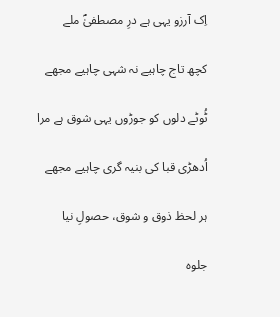اِک آرزو یہی ہے درِ مصطفیٰؐ ملے

کچھ تاج چاہیے نہ شہی چاہیے مجھے

ٹُوٹے دلوں کو جوڑوں یہی شوق ہے مرا

اُدھڑی قبا کی بنیہ گری چاہیے مجھے

ہر لحظ ذوق و شوق، حصولِ نیا

جلوہ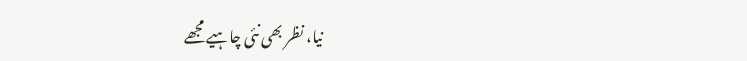نیا، نظر بھی نئی چاہیے مجھے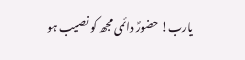یارب! حضورؐ دائمی مجھ کو نصیب ہو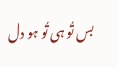بس تُو ہی تُو ہو دل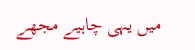میں یہی چاہیے مجھے